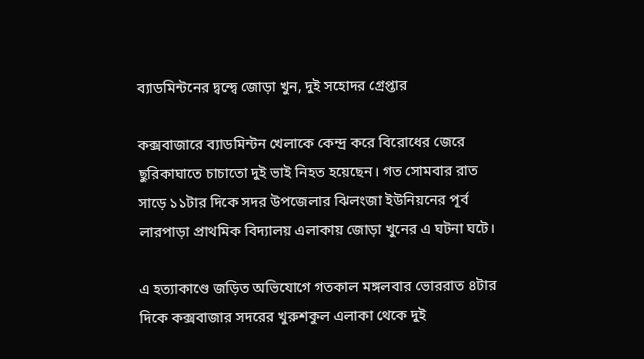ব্যাডমিন্টনের দ্বন্দ্বে জোড়া খুন, দুই সহোদর গ্রেপ্তার

কক্সবাজারে ব্যাডমিন্টন খেলাকে কেন্দ্র করে বিরোধের জেরে ছুরিকাঘাতে চাচাতো দুই ভাই নিহত হয়েছেন। গত সোমবার রাত সাড়ে ১১টার দিকে সদর উপজেলার ঝিলংজা ইউনিয়নের পূর্ব লারপাড়া প্রাথমিক বিদ্যালয় এলাকায় জোড়া খুনের এ ঘটনা ঘটে।

এ হত্যাকাণ্ডে জড়িত অভিযোগে গতকাল মঙ্গলবার ভোররাত ৪টার দিকে কক্সবাজার সদরের খুরুশকুল এলাকা থেকে দুই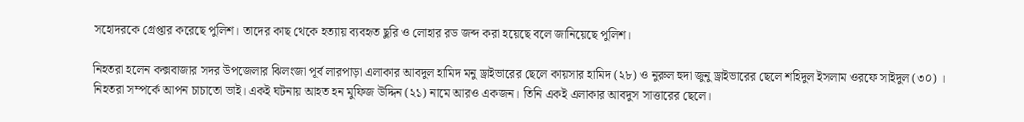সহোদরকে গ্রেপ্তার করেছে পুলিশ। তাদের কাছ থেকে হত্যায় ব্যবহৃত ছুরি ও লোহার রড জব্দ করা হয়েছে বলে জানিয়েছে পুলিশ।

নিহতরা হলেন কক্সবাজার সদর উপজেলার ঝিলংজা পূর্ব লারপাড়া এলাকার আবদুল হামিদ মনু ড্রাইভারের ছেলে কায়সার হামিদ (২৮) ও নুরুল হুদা জুনু ড্রাইভারের ছেলে শহিদুল ইসলাম ওরফে সাইদুল (৩০) । নিহতরা সম্পর্কে আপন চাচাতো ভাই। একই ঘটনায় আহত হন মুফিজ উদ্দিন (২১) নামে আরও একজন। তিনি একই এলাকার আবদুস সাত্তারের ছেলে।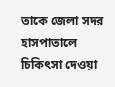তাকে জেলা সদর হাসপাতালে চিকিৎসা দেওয়া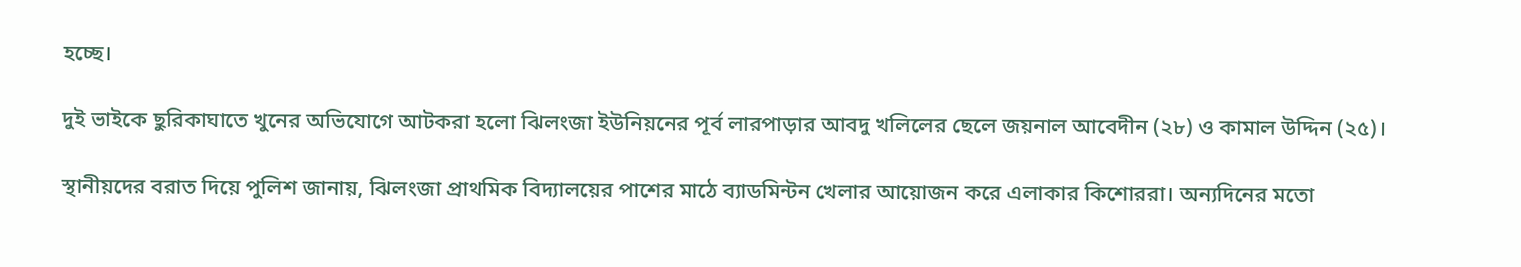হচ্ছে।

দুই ভাইকে ছুরিকাঘাতে খুনের অভিযোগে আটকরা হলো ঝিলংজা ইউনিয়নের পূর্ব লারপাড়ার আবদু খলিলের ছেলে জয়নাল আবেদীন (২৮) ও কামাল উদ্দিন (২৫)।

স্থানীয়দের বরাত দিয়ে পুলিশ জানায়, ঝিলংজা প্রাথমিক বিদ্যালয়ের পাশের মাঠে ব্যাডমিন্টন খেলার আয়োজন করে এলাকার কিশোররা। অন্যদিনের মতো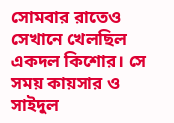সোমবার রাতেও সেখানে খেলছিল একদল কিশোর। সে সময় কায়সার ও সাইদুল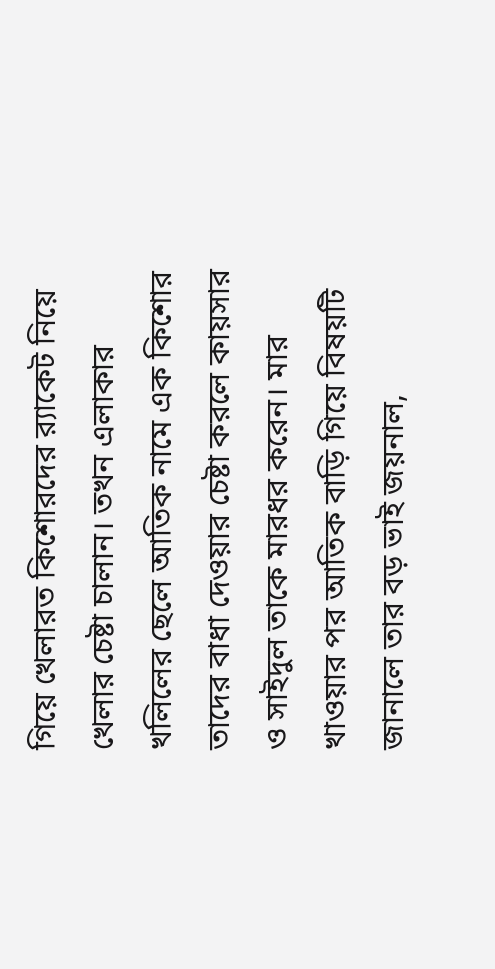গিয়ে খেলারত কিশোরদের র‌্যাকেট নিয়ে খেলার চেষ্টা চালান। তখন এলাকার খলিলের ছেলে আতিক নামে এক কিশোর তাদের বাধা দেওয়ার চেষ্টা করলে কায়সার ও সাইদুল তাকে মারধর করেন। মার খাওয়ার পর আতিক বাড়ি গিয়ে বিষয়টি জানালে তার বড় ভাই জয়নাল,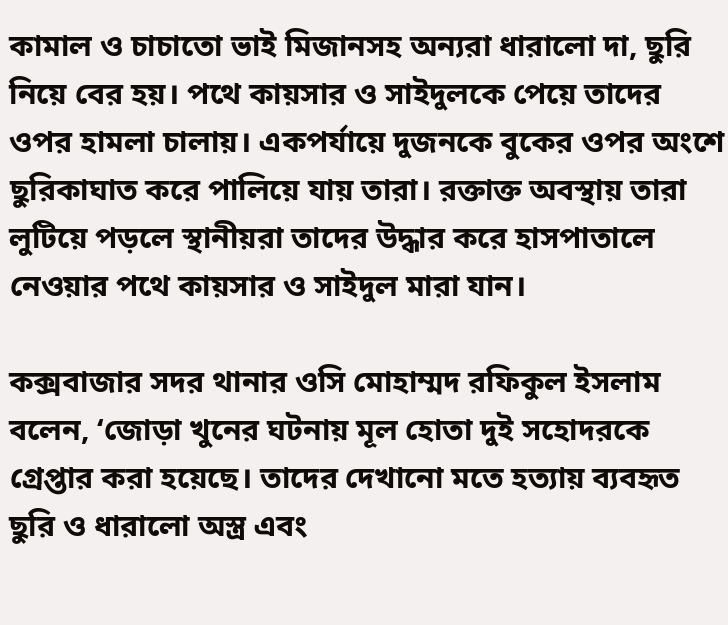কামাল ও চাচাতো ভাই মিজানসহ অন্যরা ধারালো দা, ছুরি নিয়ে বের হয়। পথে কায়সার ও সাইদুলকে পেয়ে তাদের ওপর হামলা চালায়। একপর্যায়ে দুজনকে বুকের ওপর অংশে ছুরিকাঘাত করে পালিয়ে যায় তারা। রক্তাক্ত অবস্থায় তারা লুটিয়ে পড়লে স্থানীয়রা তাদের উদ্ধার করে হাসপাতালে নেওয়ার পথে কায়সার ও সাইদুল মারা যান।

কক্সবাজার সদর থানার ওসি মোহাম্মদ রফিকুল ইসলাম বলেন, ‘জোড়া খুনের ঘটনায় মূল হোতা দুই সহোদরকে গ্রেপ্তার করা হয়েছে। তাদের দেখানো মতে হত্যায় ব্যবহৃত ছুরি ও ধারালো অস্ত্র এবং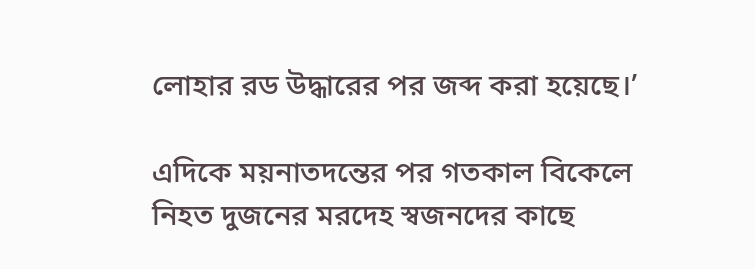লোহার রড উদ্ধারের পর জব্দ করা হয়েছে।’

এদিকে ময়নাতদন্তের পর গতকাল বিকেলে নিহত দুজনের মরদেহ স্বজনদের কাছে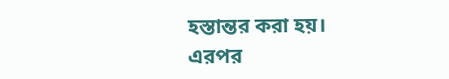হস্তান্তর করা হয়। এরপর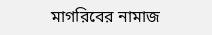মাগরিবের নামাজ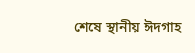শেষে স্থানীয় ঈদগাহ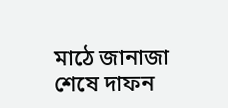মাঠে জানাজা শেষে দাফন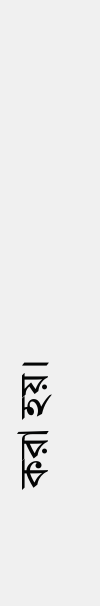করা হয়।